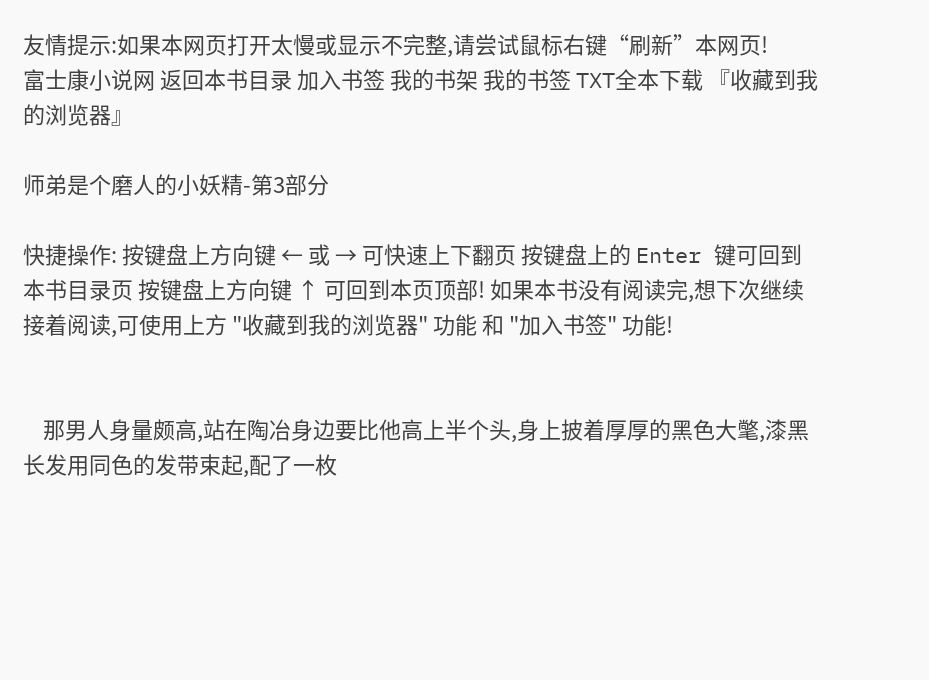友情提示:如果本网页打开太慢或显示不完整,请尝试鼠标右键“刷新”本网页!
富士康小说网 返回本书目录 加入书签 我的书架 我的书签 TXT全本下载 『收藏到我的浏览器』

师弟是个磨人的小妖精-第3部分

快捷操作: 按键盘上方向键 ← 或 → 可快速上下翻页 按键盘上的 Enter 键可回到本书目录页 按键盘上方向键 ↑ 可回到本页顶部! 如果本书没有阅读完,想下次继续接着阅读,可使用上方 "收藏到我的浏览器" 功能 和 "加入书签" 功能!


    那男人身量颇高,站在陶冶身边要比他高上半个头,身上披着厚厚的黑色大氅,漆黑长发用同色的发带束起,配了一枚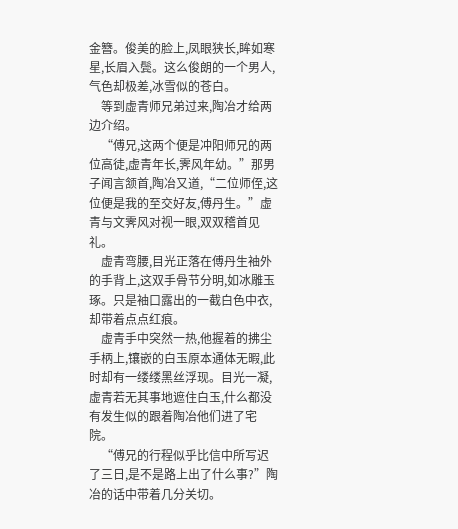金簪。俊美的脸上,凤眼狭长,眸如寒星,长眉入鬓。这么俊朗的一个男人,气色却极差,冰雪似的苍白。
    等到虚青师兄弟过来,陶冶才给两边介绍。
    “傅兄,这两个便是冲阳师兄的两位高徒,虚青年长,霁风年幼。”那男子闻言颔首,陶冶又道,“二位师侄,这位便是我的至交好友,傅丹生。”虚青与文霁风对视一眼,双双稽首见礼。
    虚青弯腰,目光正落在傅丹生袖外的手背上,这双手骨节分明,如冰雕玉琢。只是袖口露出的一截白色中衣,却带着点点红痕。
    虚青手中突然一热,他握着的拂尘手柄上,镶嵌的白玉原本通体无暇,此时却有一缕缕黑丝浮现。目光一凝,虚青若无其事地遮住白玉,什么都没有发生似的跟着陶冶他们进了宅院。
    “傅兄的行程似乎比信中所写迟了三日,是不是路上出了什么事?”陶冶的话中带着几分关切。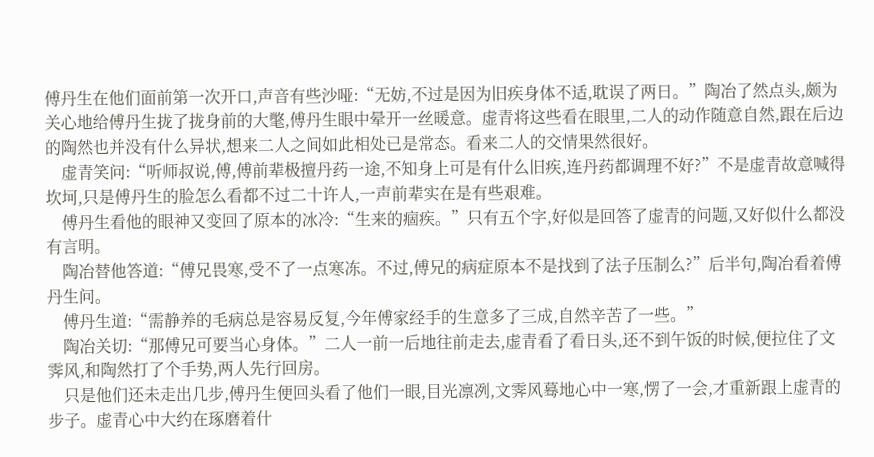傅丹生在他们面前第一次开口,声音有些沙哑:“无妨,不过是因为旧疾身体不适,耽误了两日。”陶冶了然点头,颇为关心地给傅丹生拢了拢身前的大氅,傅丹生眼中晕开一丝暖意。虚青将这些看在眼里,二人的动作随意自然,跟在后边的陶然也并没有什么异状,想来二人之间如此相处已是常态。看来二人的交情果然很好。
    虚青笑问:“听师叔说,傅,傅前辈极擅丹药一途,不知身上可是有什么旧疾,连丹药都调理不好?”不是虚青故意喊得坎坷,只是傅丹生的脸怎么看都不过二十许人,一声前辈实在是有些艰难。
    傅丹生看他的眼神又变回了原本的冰冷:“生来的痼疾。”只有五个字,好似是回答了虚青的问题,又好似什么都没有言明。
    陶冶替他答道:“傅兄畏寒,受不了一点寒冻。不过,傅兄的病症原本不是找到了法子压制么?”后半句,陶冶看着傅丹生问。
    傅丹生道:“需静养的毛病总是容易反复,今年傅家经手的生意多了三成,自然辛苦了一些。”
    陶冶关切:“那傅兄可要当心身体。”二人一前一后地往前走去,虚青看了看日头,还不到午饭的时候,便拉住了文霁风,和陶然打了个手势,两人先行回房。
    只是他们还未走出几步,傅丹生便回头看了他们一眼,目光凛冽,文霁风蓦地心中一寒,愣了一会,才重新跟上虚青的步子。虚青心中大约在琢磨着什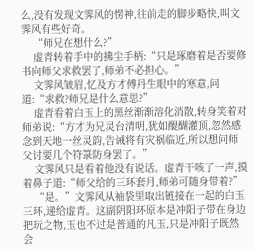么,没有发现文霁风的愣神,往前走的脚步略快,叫文霁风有些好奇。
    “师兄在想什么?”
    虚青转着手中的拂尘手柄:“只是琢磨着是否要修书向师父求救罢了,师弟不必担心。”
    文霁风皱眉,忆及方才傅丹生眼中的寒意,问道:“求救?师兄是什么意思?”
    虚青看着白玉上的黑丝渐渐溶化消散,转身笑着对师弟说:“方才为兄灵台清明,犹如醍醐灌顶,忽然感念到天地一丝灵韵,告诫将有灾祸临近,所以想问师父讨要几个符箓防身罢了。”
    文霁风只是看着他没有说话。虚青干咳了一声,摸着鼻子道:“师父给的三环套月,师弟可随身带着?”
    “是。”文霁风从袖袋里取出链接在一起的白玉三环,递给虚青。这副阴阳环原本是冲阳子带在身边把玩之物,玉也不过是普通的凡玉,只是冲阳子既然会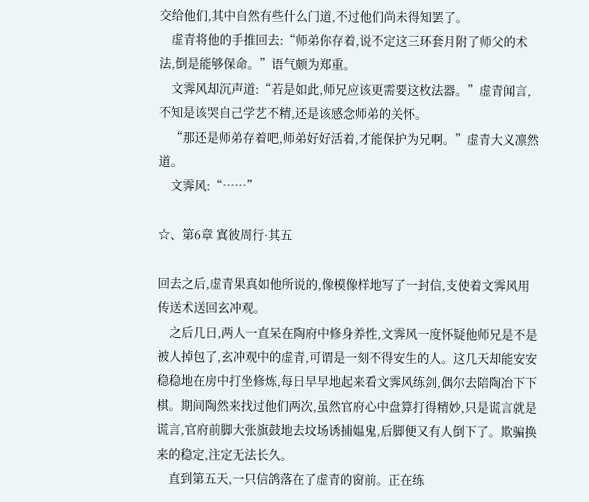交给他们,其中自然有些什么门道,不过他们尚未得知罢了。
    虚青将他的手推回去:“师弟你存着,说不定这三环套月附了师父的术法,倒是能够保命。”语气颇为郑重。
    文霁风却沉声道:“若是如此,师兄应该更需要这枚法器。”虚青闻言,不知是该哭自己学艺不精,还是该感念师弟的关怀。
    “那还是师弟存着吧,师弟好好活着,才能保护为兄啊。”虚青大义凛然道。
    文霁风:“……”

☆、第6章 寘彼周行·其五

回去之后,虚青果真如他所说的,像模像样地写了一封信,支使着文霁风用传送术送回玄冲观。
    之后几日,两人一直呆在陶府中修身养性,文霁风一度怀疑他师兄是不是被人掉包了,玄冲观中的虚青,可谓是一刻不得安生的人。这几天却能安安稳稳地在房中打坐修炼,每日早早地起来看文霁风练剑,偶尔去陪陶冶下下棋。期间陶然来找过他们两次,虽然官府心中盘算打得精妙,只是谎言就是谎言,官府前脚大张旗鼓地去坟场诱捕媪鬼,后脚便又有人倒下了。欺骗换来的稳定,注定无法长久。
    直到第五天,一只信鸽落在了虚青的窗前。正在练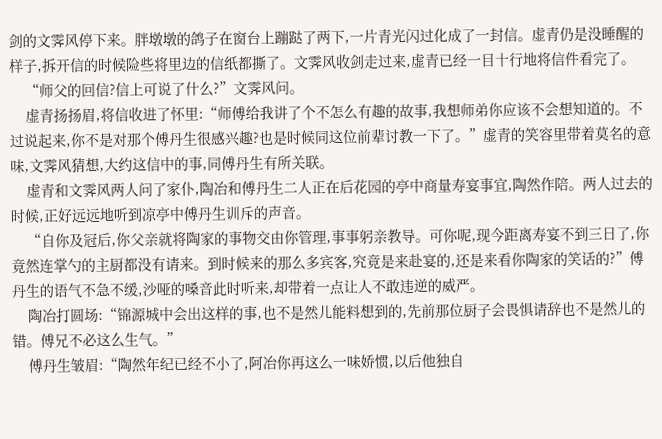剑的文霁风停下来。胖墩墩的鸽子在窗台上蹦跶了两下,一片青光闪过化成了一封信。虚青仍是没睡醒的样子,拆开信的时候险些将里边的信纸都撕了。文霁风收剑走过来,虚青已经一目十行地将信件看完了。
    “师父的回信?信上可说了什么?”文霁风问。
    虚青扬扬眉,将信收进了怀里:“师傅给我讲了个不怎么有趣的故事,我想师弟你应该不会想知道的。不过说起来,你不是对那个傅丹生很感兴趣?也是时候同这位前辈讨教一下了。”虚青的笑容里带着莫名的意味,文霁风猜想,大约这信中的事,同傅丹生有所关联。
    虚青和文霁风两人问了家仆,陶冶和傅丹生二人正在后花园的亭中商量寿宴事宜,陶然作陪。两人过去的时候,正好远远地听到凉亭中傅丹生训斥的声音。
    “自你及冠后,你父亲就将陶家的事物交由你管理,事事躬亲教导。可你呢,现今距离寿宴不到三日了,你竟然连掌勺的主厨都没有请来。到时候来的那么多宾客,究竟是来赴宴的,还是来看你陶家的笑话的?”傅丹生的语气不急不缓,沙哑的嗓音此时听来,却带着一点让人不敢违逆的威严。
    陶冶打圆场:“锦源城中会出这样的事,也不是然儿能料想到的,先前那位厨子会畏惧请辞也不是然儿的错。傅兄不必这么生气。”
    傅丹生皱眉:“陶然年纪已经不小了,阿冶你再这么一味娇惯,以后他独自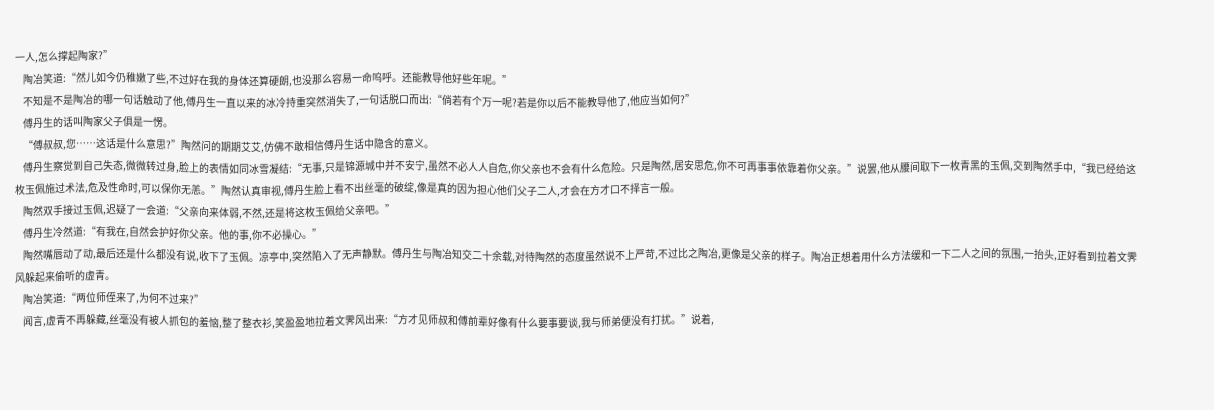一人,怎么撑起陶家?”
    陶冶笑道:“然儿如今仍稚嫩了些,不过好在我的身体还算硬朗,也没那么容易一命呜呼。还能教导他好些年呢。”
    不知是不是陶冶的哪一句话触动了他,傅丹生一直以来的冰冷持重突然消失了,一句话脱口而出:“倘若有个万一呢?若是你以后不能教导他了,他应当如何?”
    傅丹生的话叫陶家父子俱是一愣。
    “傅叔叔,您……这话是什么意思?”陶然问的期期艾艾,仿佛不敢相信傅丹生话中隐含的意义。
    傅丹生察觉到自己失态,微微转过身,脸上的表情如同冰雪凝结:“无事,只是锦源城中并不安宁,虽然不必人人自危,你父亲也不会有什么危险。只是陶然,居安思危,你不可再事事依靠着你父亲。”说罢,他从腰间取下一枚青黑的玉佩,交到陶然手中,“我已经给这枚玉佩施过术法,危及性命时,可以保你无恙。”陶然认真审视,傅丹生脸上看不出丝毫的破绽,像是真的因为担心他们父子二人,才会在方才口不择言一般。
    陶然双手接过玉佩,迟疑了一会道:“父亲向来体弱,不然,还是将这枚玉佩给父亲吧。”
    傅丹生冷然道:“有我在,自然会护好你父亲。他的事,你不必操心。”
    陶然嘴唇动了动,最后还是什么都没有说,收下了玉佩。凉亭中,突然陷入了无声静默。傅丹生与陶冶知交二十余载,对待陶然的态度虽然说不上严苛,不过比之陶冶,更像是父亲的样子。陶冶正想着用什么方法缓和一下二人之间的氛围,一抬头,正好看到拉着文霁风躲起来偷听的虚青。
    陶冶笑道:“两位师侄来了,为何不过来?”
    闻言,虚青不再躲藏,丝毫没有被人抓包的羞恼,整了整衣衫,笑盈盈地拉着文霁风出来:“方才见师叔和傅前辈好像有什么要事要谈,我与师弟便没有打扰。”说着,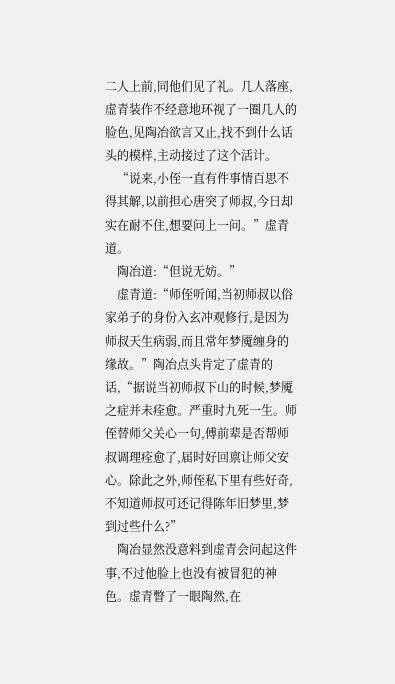二人上前,同他们见了礼。几人落座,虚青装作不经意地环视了一圈几人的脸色,见陶冶欲言又止,找不到什么话头的模样,主动接过了这个活计。
    “说来,小侄一直有件事情百思不得其解,以前担心唐突了师叔,今日却实在耐不住,想要问上一问。”虚青道。
    陶冶道:“但说无妨。”
    虚青道:“师侄听闻,当初师叔以俗家弟子的身份入玄冲观修行,是因为师叔天生病弱,而且常年梦魇缠身的缘故。”陶冶点头肯定了虚青的话,“据说当初师叔下山的时候,梦魇之症并未痊愈。严重时九死一生。师侄替师父关心一句,傅前辈是否帮师叔调理痊愈了,届时好回禀让师父安心。除此之外,师侄私下里有些好奇,不知道师叔可还记得陈年旧梦里,梦到过些什么?”
    陶冶显然没意料到虚青会问起这件事,不过他脸上也没有被冒犯的神色。虚青瞥了一眼陶然,在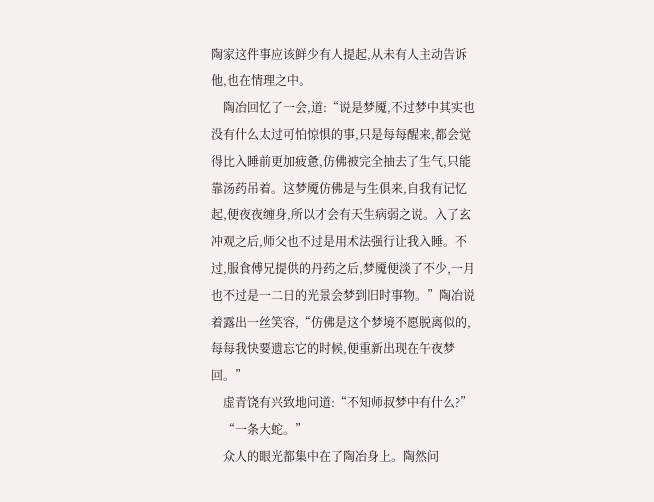陶家这件事应该鲜少有人提起,从未有人主动告诉他,也在情理之中。
    陶冶回忆了一会,道:“说是梦魇,不过梦中其实也没有什么太过可怕惊惧的事,只是每每醒来,都会觉得比入睡前更加疲惫,仿佛被完全抽去了生气,只能靠汤药吊着。这梦魇仿佛是与生俱来,自我有记忆起,便夜夜缠身,所以才会有天生病弱之说。入了玄冲观之后,师父也不过是用术法强行让我入睡。不过,服食傅兄提供的丹药之后,梦魇便淡了不少,一月也不过是一二日的光景会梦到旧时事物。”陶冶说着露出一丝笑容,“仿佛是这个梦境不愿脱离似的,每每我快要遗忘它的时候,便重新出现在午夜梦回。”
    虚青饶有兴致地问道:“不知师叔梦中有什么?”
    “一条大蛇。”
    众人的眼光都集中在了陶冶身上。陶然问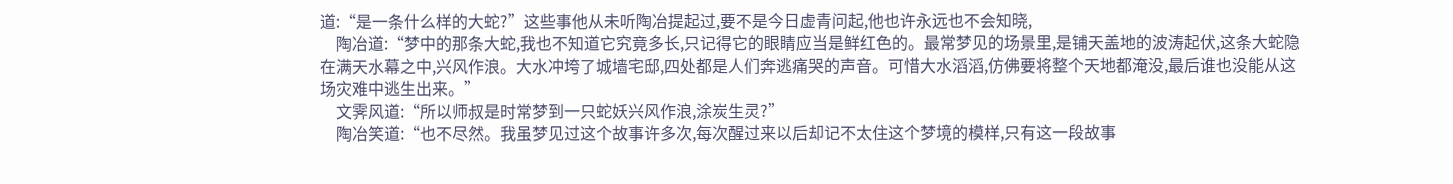道:“是一条什么样的大蛇?”这些事他从未听陶冶提起过,要不是今日虚青问起,他也许永远也不会知晓,
    陶冶道:“梦中的那条大蛇,我也不知道它究竟多长,只记得它的眼睛应当是鲜红色的。最常梦见的场景里,是铺天盖地的波涛起伏,这条大蛇隐在满天水幕之中,兴风作浪。大水冲垮了城墙宅邸,四处都是人们奔逃痛哭的声音。可惜大水滔滔,仿佛要将整个天地都淹没,最后谁也没能从这场灾难中逃生出来。”
    文霁风道:“所以师叔是时常梦到一只蛇妖兴风作浪,涂炭生灵?”
    陶冶笑道:“也不尽然。我虽梦见过这个故事许多次,每次醒过来以后却记不太住这个梦境的模样,只有这一段故事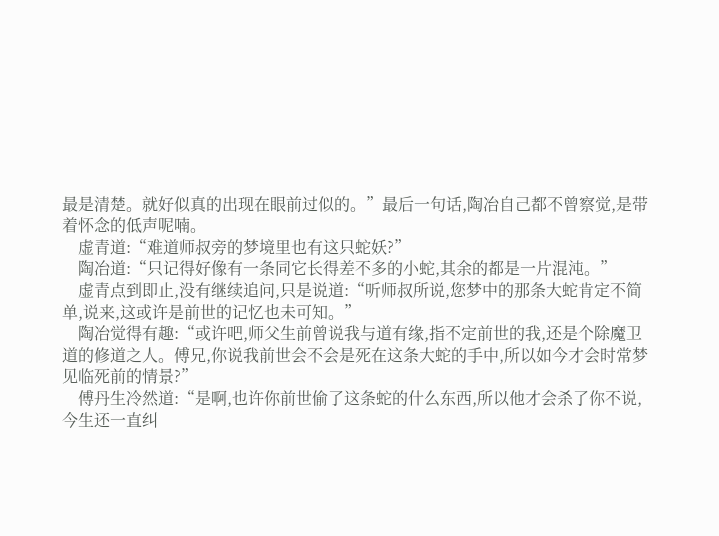最是清楚。就好似真的出现在眼前过似的。”最后一句话,陶冶自己都不曾察觉,是带着怀念的低声呢喃。
    虚青道:“难道师叔旁的梦境里也有这只蛇妖?”
    陶冶道:“只记得好像有一条同它长得差不多的小蛇,其余的都是一片混沌。”
    虚青点到即止,没有继续追问,只是说道:“听师叔所说,您梦中的那条大蛇肯定不简单,说来,这或许是前世的记忆也未可知。”
    陶冶觉得有趣:“或许吧,师父生前曾说我与道有缘,指不定前世的我,还是个除魔卫道的修道之人。傅兄,你说我前世会不会是死在这条大蛇的手中,所以如今才会时常梦见临死前的情景?”
    傅丹生冷然道:“是啊,也许你前世偷了这条蛇的什么东西,所以他才会杀了你不说,今生还一直纠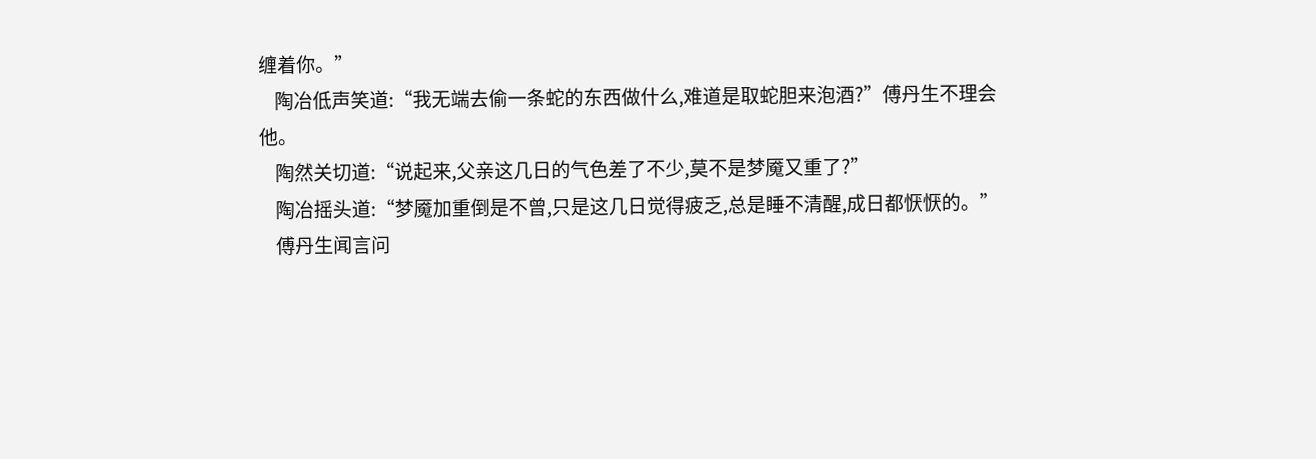缠着你。”
    陶冶低声笑道:“我无端去偷一条蛇的东西做什么,难道是取蛇胆来泡酒?”傅丹生不理会他。
    陶然关切道:“说起来,父亲这几日的气色差了不少,莫不是梦魇又重了?”
    陶冶摇头道:“梦魇加重倒是不曾,只是这几日觉得疲乏,总是睡不清醒,成日都恹恹的。”
    傅丹生闻言问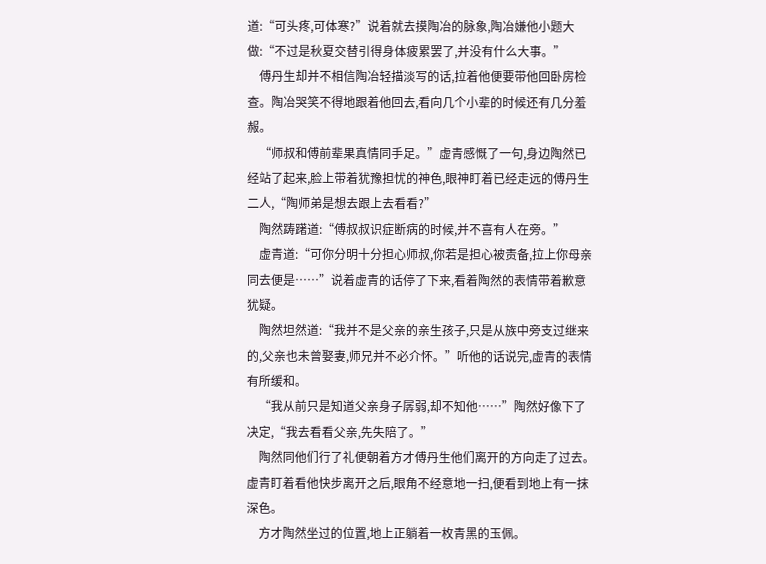道:“可头疼,可体寒?”说着就去摸陶冶的脉象,陶冶嫌他小题大做:“不过是秋夏交替引得身体疲累罢了,并没有什么大事。”
    傅丹生却并不相信陶冶轻描淡写的话,拉着他便要带他回卧房检查。陶冶哭笑不得地跟着他回去,看向几个小辈的时候还有几分羞赧。
    “师叔和傅前辈果真情同手足。”虚青感慨了一句,身边陶然已经站了起来,脸上带着犹豫担忧的神色,眼神盯着已经走远的傅丹生二人,“陶师弟是想去跟上去看看?”
    陶然踌躇道:“傅叔叔识症断病的时候,并不喜有人在旁。”
    虚青道:“可你分明十分担心师叔,你若是担心被责备,拉上你母亲同去便是……”说着虚青的话停了下来,看着陶然的表情带着歉意犹疑。
    陶然坦然道:“我并不是父亲的亲生孩子,只是从族中旁支过继来的,父亲也未曾娶妻,师兄并不必介怀。”听他的话说完,虚青的表情有所缓和。
    “我从前只是知道父亲身子孱弱,却不知他……”陶然好像下了决定,“我去看看父亲,先失陪了。”
    陶然同他们行了礼便朝着方才傅丹生他们离开的方向走了过去。虚青盯着看他快步离开之后,眼角不经意地一扫,便看到地上有一抹深色。
    方才陶然坐过的位置,地上正躺着一枚青黑的玉佩。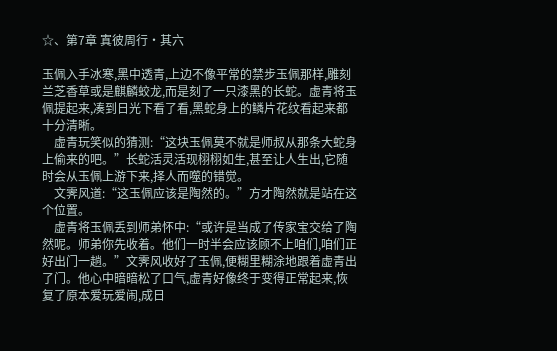☆、第7章 寘彼周行·其六

玉佩入手冰寒,黑中透青,上边不像平常的禁步玉佩那样,雕刻兰芝香草或是麒麟蛟龙,而是刻了一只漆黑的长蛇。虚青将玉佩提起来,凑到日光下看了看,黑蛇身上的鳞片花纹看起来都十分清晰。
    虚青玩笑似的猜测:“这块玉佩莫不就是师叔从那条大蛇身上偷来的吧。”长蛇活灵活现栩栩如生,甚至让人生出,它随时会从玉佩上游下来,择人而噬的错觉。
    文霁风道:“这玉佩应该是陶然的。”方才陶然就是站在这个位置。
    虚青将玉佩丢到师弟怀中:“或许是当成了传家宝交给了陶然呢。师弟你先收着。他们一时半会应该顾不上咱们,咱们正好出门一趟。”文霁风收好了玉佩,便糊里糊涂地跟着虚青出了门。他心中暗暗松了口气,虚青好像终于变得正常起来,恢复了原本爱玩爱闹,成日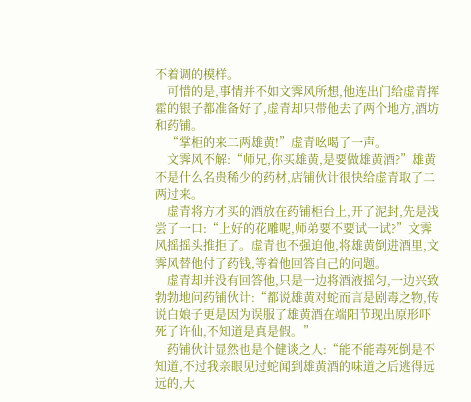不着调的模样。
    可惜的是,事情并不如文霁风所想,他连出门给虚青挥霍的银子都准备好了,虚青却只带他去了两个地方,酒坊和药铺。
    “掌柜的来二两雄黄!”虚青吆喝了一声。
    文霁风不解:“师兄,你买雄黄,是要做雄黄酒?”雄黄不是什么名贵稀少的药材,店铺伙计很快给虚青取了二两过来。
    虚青将方才买的酒放在药铺柜台上,开了泥封,先是浅尝了一口:“上好的花雕呢,师弟要不要试一试?”文霁风摇摇头推拒了。虚青也不强迫他,将雄黄倒进酒里,文霁风替他付了药钱,等着他回答自己的问题。
    虚青却并没有回答他,只是一边将酒液摇匀,一边兴致勃勃地问药铺伙计:“都说雄黄对蛇而言是剧毒之物,传说白娘子更是因为误服了雄黄酒在端阳节现出原形吓死了许仙,不知道是真是假。”
    药铺伙计显然也是个健谈之人:“能不能毒死倒是不知道,不过我亲眼见过蛇闻到雄黄酒的味道之后逃得远远的,大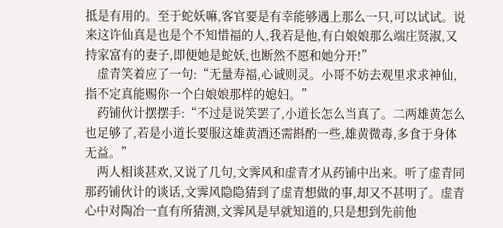抵是有用的。至于蛇妖嘛,客官要是有幸能够遇上那么一只,可以试试。说来这许仙真是也是个不知惜福的人,我若是他,有白娘娘那么端庄贤淑,又持家富有的妻子,即便她是蛇妖,也断然不愿和她分开!”
    虚青笑着应了一句:“无量寿福,心诚则灵。小哥不妨去观里求求神仙,指不定真能赐你一个白娘娘那样的媳妇。”
    药铺伙计摆摆手:“不过是说笑罢了,小道长怎么当真了。二两雄黄怎么也足够了,若是小道长要服这雄黄酒还需斟酌一些,雄黄微毒,多食于身体无益。”
    两人相谈甚欢,又说了几句,文霁风和虚青才从药铺中出来。听了虚青同那药铺伙计的谈话,文霁风隐隐猜到了虚青想做的事,却又不甚明了。虚青心中对陶冶一直有所猜测,文霁风是早就知道的,只是想到先前他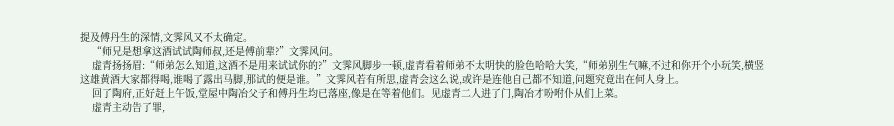提及傅丹生的深情,文霁风又不太确定。
    “师兄是想拿这酒试试陶师叔,还是傅前辈?”文霁风问。
    虚青扬扬眉:“师弟怎么知道,这酒不是用来试试你的?”文霁风脚步一顿,虚青看着师弟不太明快的脸色哈哈大笑,“师弟别生气嘛,不过和你开个小玩笑,横竖这雄黄酒大家都得喝,谁喝了露出马脚,那试的便是谁。”文霁风若有所思,虚青会这么说,或许是连他自己都不知道,问题究竟出在何人身上。
    回了陶府,正好赶上午饭,堂屋中陶冶父子和傅丹生均已落座,像是在等着他们。见虚青二人进了门,陶冶才吩咐仆从们上菜。
    虚青主动告了罪,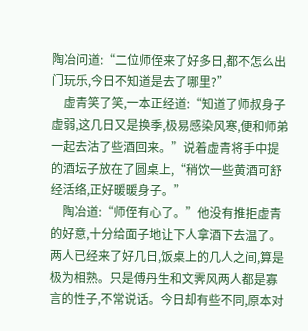陶冶问道:“二位师侄来了好多日,都不怎么出门玩乐,今日不知道是去了哪里?”
    虚青笑了笑,一本正经道:“知道了师叔身子虚弱,这几日又是换季,极易感染风寒,便和师弟一起去沽了些酒回来。”说着虚青将手中提的酒坛子放在了圆桌上,“稍饮一些黄酒可舒经活络,正好暖暖身子。”
    陶冶道:“师侄有心了。”他没有推拒虚青的好意,十分给面子地让下人拿酒下去温了。两人已经来了好几日,饭桌上的几人之间,算是极为相熟。只是傅丹生和文霁风两人都是寡言的性子,不常说话。今日却有些不同,原本对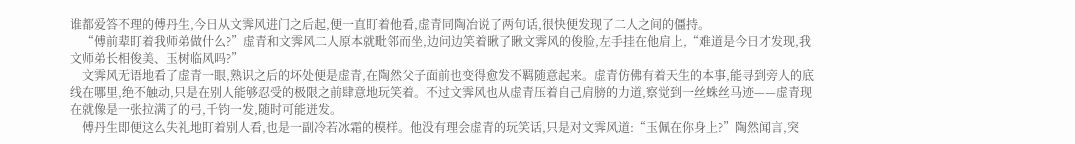谁都爱答不理的傅丹生,今日从文霁风进门之后起,便一直盯着他看,虚青同陶冶说了两句话,很快便发现了二人之间的僵持。
    “傅前辈盯着我师弟做什么?”虚青和文霁风二人原本就毗邻而坐,边问边笑着瞅了瞅文霁风的俊脸,左手挂在他肩上,“难道是今日才发现,我文师弟长相俊美、玉树临风吗?”
    文霁风无语地看了虚青一眼,熟识之后的坏处便是虚青,在陶然父子面前也变得愈发不羁随意起来。虚青仿佛有着天生的本事,能寻到旁人的底线在哪里,绝不触动,只是在别人能够忍受的极限之前肆意地玩笑着。不过文霁风也从虚青压着自己肩膀的力道,察觉到一丝蛛丝马迹——虚青现在就像是一张拉满了的弓,千钧一发,随时可能迸发。
    傅丹生即便这么失礼地盯着别人看,也是一副冷若冰霜的模样。他没有理会虚青的玩笑话,只是对文霁风道:“玉佩在你身上?”陶然闻言,突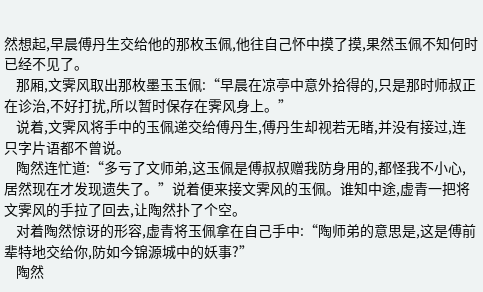然想起,早晨傅丹生交给他的那枚玉佩,他往自己怀中摸了摸,果然玉佩不知何时已经不见了。
    那厢,文霁风取出那枚墨玉玉佩:“早晨在凉亭中意外拾得的,只是那时师叔正在诊治,不好打扰,所以暂时保存在霁风身上。”
    说着,文霁风将手中的玉佩递交给傅丹生,傅丹生却视若无睹,并没有接过,连只字片语都不曾说。
    陶然连忙道:“多亏了文师弟,这玉佩是傅叔叔赠我防身用的,都怪我不小心,居然现在才发现遗失了。”说着便来接文霁风的玉佩。谁知中途,虚青一把将文霁风的手拉了回去,让陶然扑了个空。
    对着陶然惊讶的形容,虚青将玉佩拿在自己手中:“陶师弟的意思是,这是傅前辈特地交给你,防如今锦源城中的妖事?”
    陶然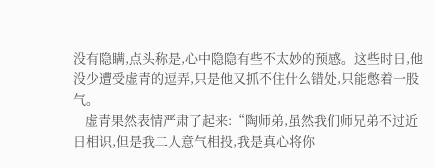没有隐瞒,点头称是,心中隐隐有些不太妙的预感。这些时日,他没少遭受虚青的逗弄,只是他又抓不住什么错处,只能憋着一股气。
    虚青果然表情严肃了起来:“陶师弟,虽然我们师兄弟不过近日相识,但是我二人意气相投,我是真心将你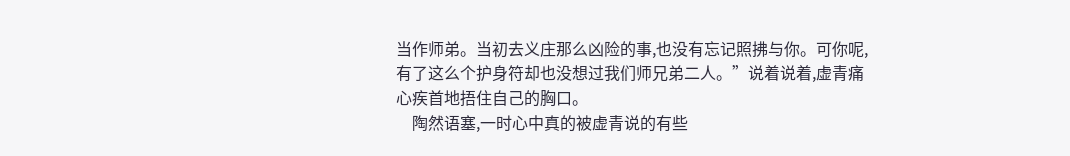当作师弟。当初去义庄那么凶险的事,也没有忘记照拂与你。可你呢,有了这么个护身符却也没想过我们师兄弟二人。”说着说着,虚青痛心疾首地捂住自己的胸口。
    陶然语塞,一时心中真的被虚青说的有些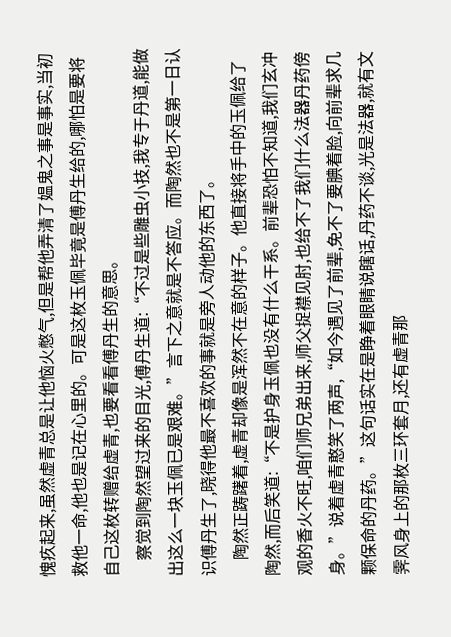愧疚起来,虽然虚青总是让他恼火憋气,但是帮他弄清了媪鬼之事是事实,当初救他一命,他也是记在心里的。可是这枚玉佩毕竟是傅丹生给的,哪怕是要将自己这枚转赠给虚青,也要看看傅丹生的意思。
    察觉到陶然望过来的目光,傅丹生道:“不过是些雕虫小技,我专于丹道,能做出这么一块玉佩已是艰难。”言下之意就是不答应。而陶然也不是第一日认识傅丹生了,晓得他最不喜欢的事就是旁人动他的东西了。
    陶然正踌躇着,虚青却像是浑然不在意的样子。他直接将手中的玉佩给了陶然,而后笑道:“不是护身玉佩也没有什么干系。前辈恐怕不知道,我们玄冲观的香火不旺,咱们师兄弟出来,师父捉襟见肘,也给不了我们什么法器丹药傍身。”说着虚青憨笑了两声,“如今遇见了前辈,免不了要腆着脸,向前辈求几颗保命的丹药。”这句话实在是睁着眼睛说瞎话,丹药不谈,光是法器,就有文霁风身上的那枚三环套月,还有虚青那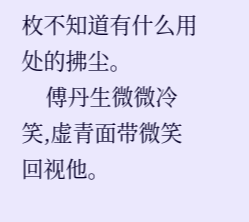枚不知道有什么用处的拂尘。
    傅丹生微微冷笑,虚青面带微笑回视他。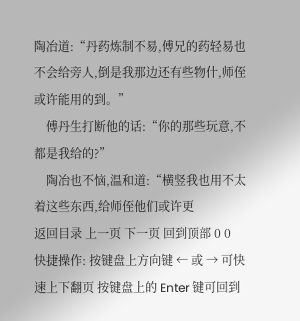陶冶道:“丹药炼制不易,傅兄的药轻易也不会给旁人,倒是我那边还有些物什,师侄或许能用的到。”
    傅丹生打断他的话:“你的那些玩意,不都是我给的?”
    陶冶也不恼,温和道:“横竖我也用不太着这些东西,给师侄他们或许更
返回目录 上一页 下一页 回到顶部 0 0
快捷操作: 按键盘上方向键 ← 或 → 可快速上下翻页 按键盘上的 Enter 键可回到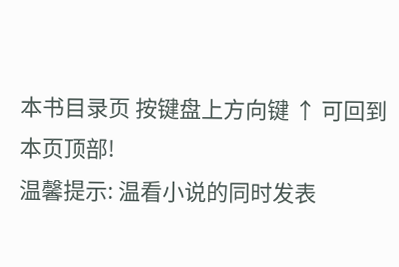本书目录页 按键盘上方向键 ↑ 可回到本页顶部!
温馨提示: 温看小说的同时发表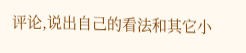评论,说出自己的看法和其它小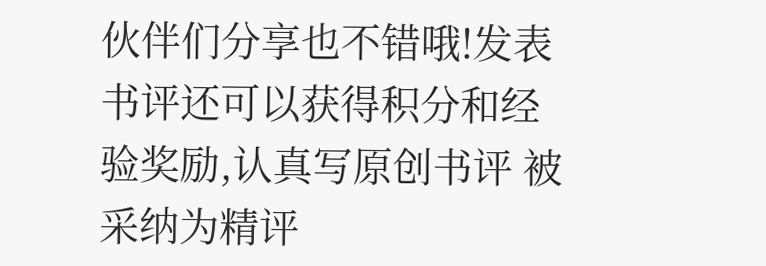伙伴们分享也不错哦!发表书评还可以获得积分和经验奖励,认真写原创书评 被采纳为精评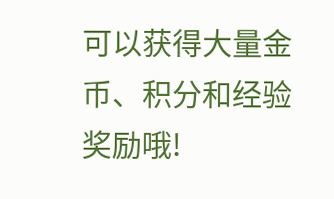可以获得大量金币、积分和经验奖励哦!